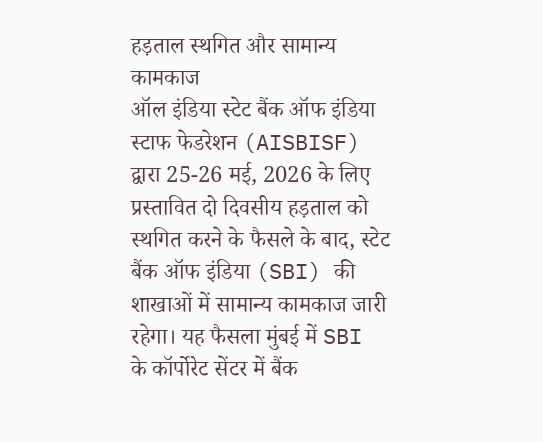हड़ताल स्थगित और सामान्य कामकाज
ऑल इंडिया स्टेट बैंक ऑफ इंडिया स्टाफ फेडरेशन (AISBISF) द्वारा 25-26 मई, 2026 के लिए प्रस्तावित दो दिवसीय हड़ताल को स्थगित करने के फैसले के बाद, स्टेट बैंक ऑफ इंडिया (SBI) की शाखाओं में सामान्य कामकाज जारी रहेगा। यह फैसला मुंबई में SBI के कॉर्पोरेट सेंटर में बैंक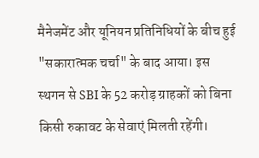मैनेजमेंट और यूनियन प्रतिनिधियों के बीच हुई "सकारात्मक चर्चा" के बाद आया। इस स्थगन से SBI के 52 करोड़ ग्राहकों को बिना किसी रुकावट के सेवाएं मिलती रहेंगी।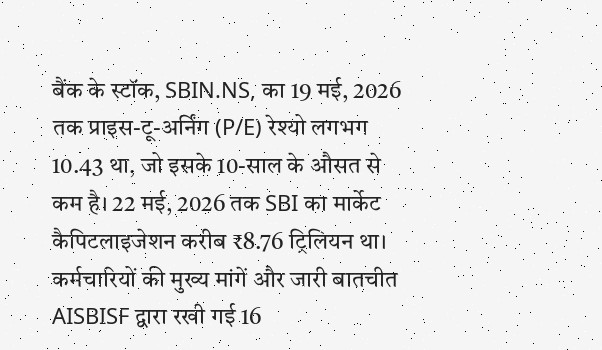बैंक के स्टॉक, SBIN.NS, का 19 मई, 2026 तक प्राइस-टू-अर्निंग (P/E) रेश्यो लगभग 10.43 था, जो इसके 10-साल के औसत से कम है। 22 मई, 2026 तक SBI का मार्केट कैपिटलाइजेशन करीब ₹8.76 ट्रिलियन था।
कर्मचारियों की मुख्य मांगें और जारी बातचीत
AISBISF द्वारा रखी गई 16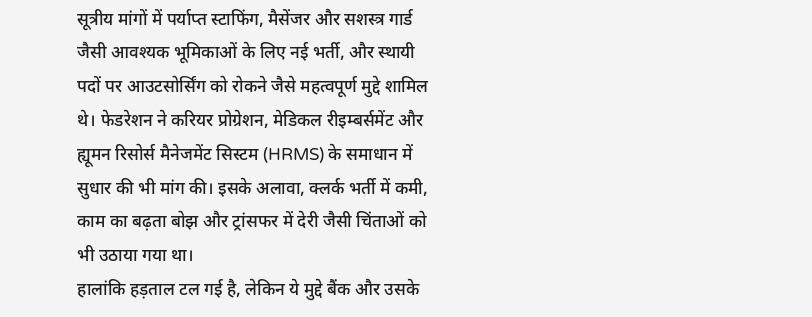सूत्रीय मांगों में पर्याप्त स्टाफिंग, मैसेंजर और सशस्त्र गार्ड जैसी आवश्यक भूमिकाओं के लिए नई भर्ती, और स्थायी पदों पर आउटसोर्सिंग को रोकने जैसे महत्वपूर्ण मुद्दे शामिल थे। फेडरेशन ने करियर प्रोग्रेशन, मेडिकल रीइम्बर्समेंट और ह्यूमन रिसोर्स मैनेजमेंट सिस्टम (HRMS) के समाधान में सुधार की भी मांग की। इसके अलावा, क्लर्क भर्ती में कमी, काम का बढ़ता बोझ और ट्रांसफर में देरी जैसी चिंताओं को भी उठाया गया था।
हालांकि हड़ताल टल गई है, लेकिन ये मुद्दे बैंक और उसके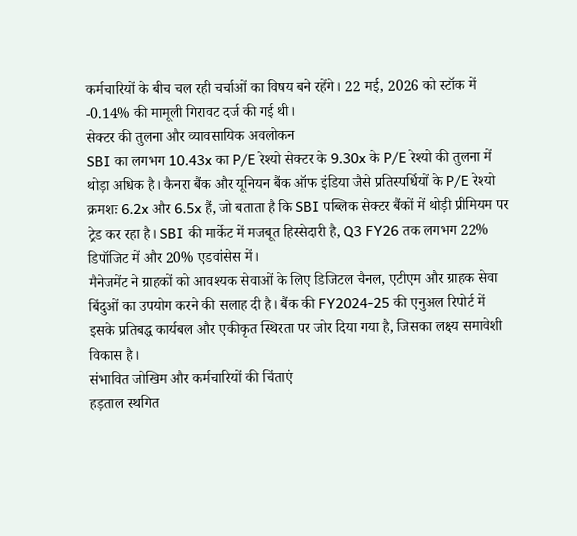कर्मचारियों के बीच चल रही चर्चाओं का विषय बने रहेंगे। 22 मई, 2026 को स्टॉक में -0.14% की मामूली गिरावट दर्ज की गई थी।
सेक्टर की तुलना और व्यावसायिक अवलोकन
SBI का लगभग 10.43x का P/E रेश्यो सेक्टर के 9.30x के P/E रेश्यो की तुलना में थोड़ा अधिक है। कैनरा बैंक और यूनियन बैंक ऑफ इंडिया जैसे प्रतिस्पर्धियों के P/E रेश्यो क्रमशः 6.2x और 6.5x हैं, जो बताता है कि SBI पब्लिक सेक्टर बैंकों में थोड़ी प्रीमियम पर ट्रेड कर रहा है। SBI की मार्केट में मजबूत हिस्सेदारी है, Q3 FY26 तक लगभग 22% डिपॉजिट में और 20% एडवांसेस में।
मैनेजमेंट ने ग्राहकों को आवश्यक सेवाओं के लिए डिजिटल चैनल, एटीएम और ग्राहक सेवा बिंदुओं का उपयोग करने की सलाह दी है। बैंक की FY2024-25 की एनुअल रिपोर्ट में इसके प्रतिबद्ध कार्यबल और एकीकृत स्थिरता पर जोर दिया गया है, जिसका लक्ष्य समावेशी विकास है।
संभावित जोखिम और कर्मचारियों की चिंताएं
हड़ताल स्थगित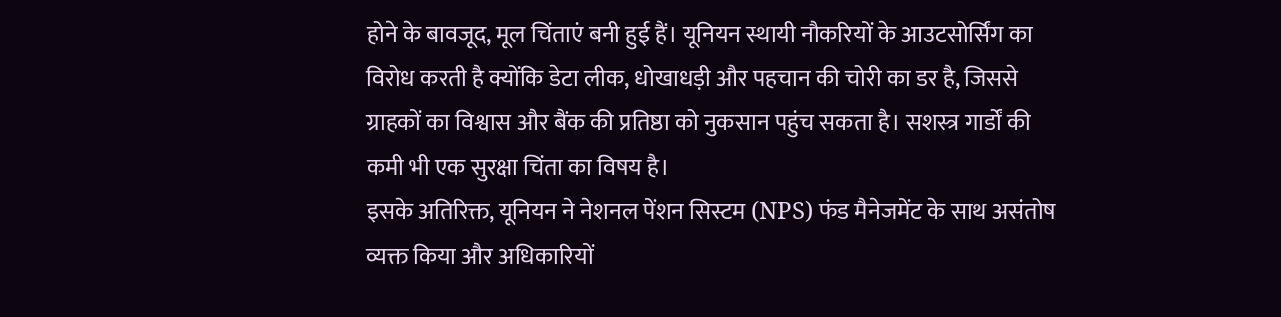होने के बावजूद, मूल चिंताएं बनी हुई हैं। यूनियन स्थायी नौकरियों के आउटसोर्सिंग का विरोध करती है क्योंकि डेटा लीक, धोखाधड़ी और पहचान की चोरी का डर है, जिससे ग्राहकों का विश्वास और बैंक की प्रतिष्ठा को नुकसान पहुंच सकता है। सशस्त्र गार्डों की कमी भी एक सुरक्षा चिंता का विषय है।
इसके अतिरिक्त, यूनियन ने नेशनल पेंशन सिस्टम (NPS) फंड मैनेजमेंट के साथ असंतोष व्यक्त किया और अधिकारियों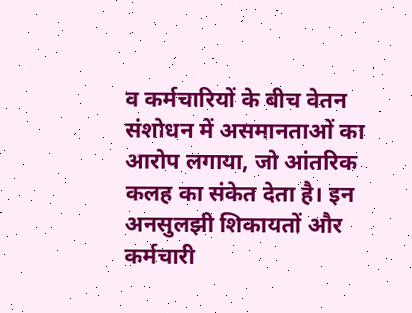व कर्मचारियों के बीच वेतन संशोधन में असमानताओं का आरोप लगाया, जो आंतरिक कलह का संकेत देता है। इन अनसुलझी शिकायतों और कर्मचारी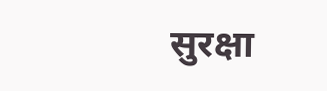सुरक्षा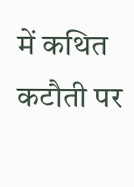में कथित कटौती पर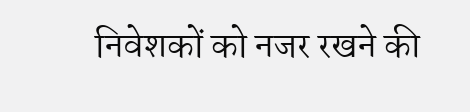निवेशकों को नजर रखने की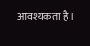आवश्यकता है।